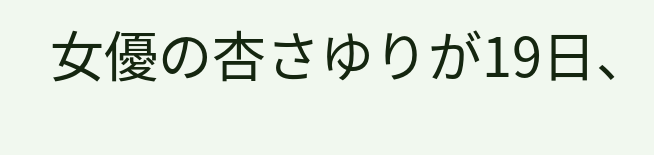女優の杏さゆりが19日、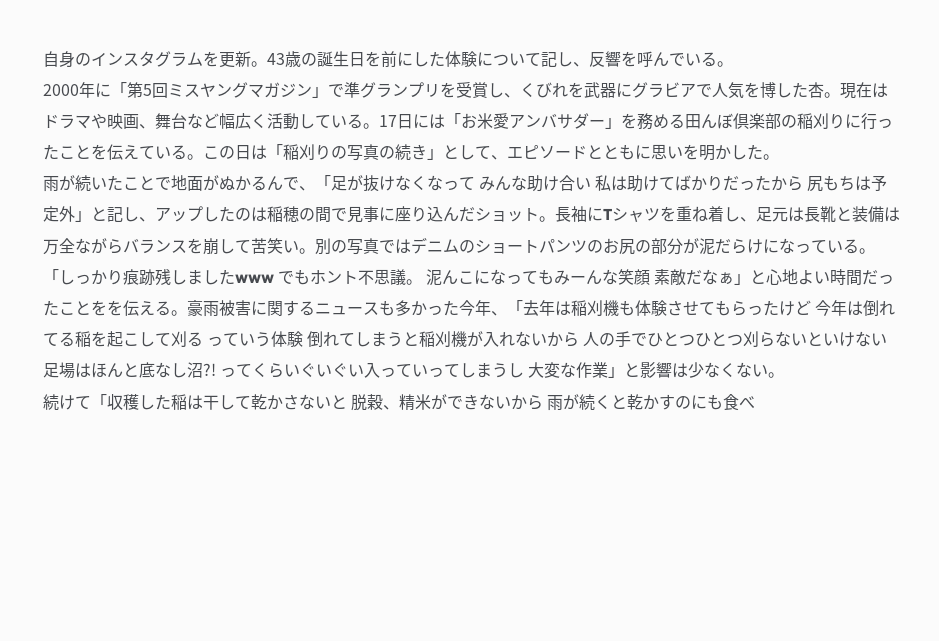自身のインスタグラムを更新。43歳の誕生日を前にした体験について記し、反響を呼んでいる。
2000年に「第5回ミスヤングマガジン」で準グランプリを受賞し、くびれを武器にグラビアで人気を博した杏。現在はドラマや映画、舞台など幅広く活動している。17日には「お米愛アンバサダー」を務める田んぼ倶楽部の稲刈りに行ったことを伝えている。この日は「稲刈りの写真の続き」として、エピソードとともに思いを明かした。
雨が続いたことで地面がぬかるんで、「足が抜けなくなって みんな助け合い 私は助けてばかりだったから 尻もちは予定外」と記し、アップしたのは稲穂の間で見事に座り込んだショット。長袖にTシャツを重ね着し、足元は長靴と装備は万全ながらバランスを崩して苦笑い。別の写真ではデニムのショートパンツのお尻の部分が泥だらけになっている。
「しっかり痕跡残しましたwww でもホント不思議。 泥んこになってもみーんな笑顔 素敵だなぁ」と心地よい時間だったことをを伝える。豪雨被害に関するニュースも多かった今年、「去年は稲刈機も体験させてもらったけど 今年は倒れてる稲を起こして刈る っていう体験 倒れてしまうと稲刈機が入れないから 人の手でひとつひとつ刈らないといけない 足場はほんと底なし沼?! ってくらいぐいぐい入っていってしまうし 大変な作業」と影響は少なくない。
続けて「収穫した稲は干して乾かさないと 脱穀、精米ができないから 雨が続くと乾かすのにも食べ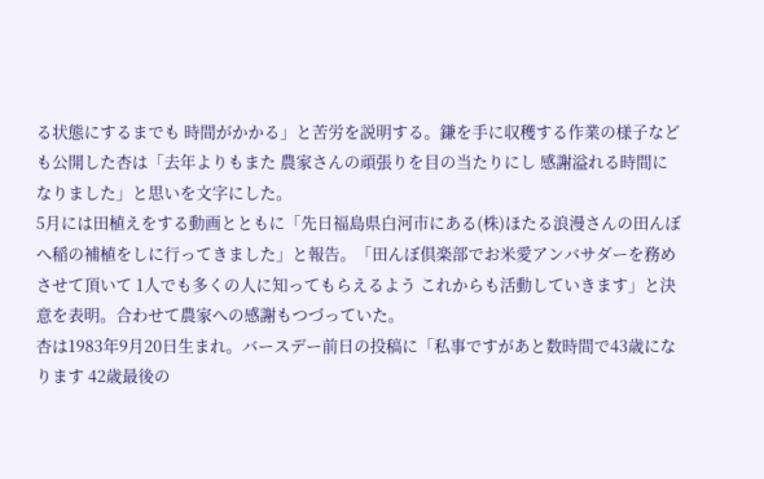る状態にするまでも 時間がかかる」と苦労を説明する。鎌を手に収穫する作業の様子なども公開した杏は「去年よりもまた 農家さんの頑張りを目の当たりにし 感謝溢れる時間になりました」と思いを文字にした。
5月には田植えをする動画とともに「先日福島県白河市にある(株)ほたる浪漫さんの田んぼへ稲の補植をしに行ってきました」と報告。「田んぼ倶楽部でお米愛アンバサダーを務めさせて頂いて 1人でも多くの人に知ってもらえるよう これからも活動していきます」と決意を表明。合わせて農家への感謝もつづっていた。
杏は1983年9月20日生まれ。バースデー前日の投稿に「私事ですがあと数時間で43歳になります 42歳最後の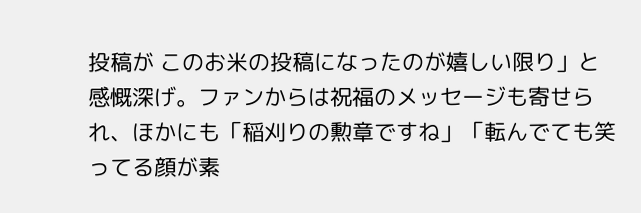投稿が このお米の投稿になったのが嬉しい限り」と感慨深げ。ファンからは祝福のメッセージも寄せられ、ほかにも「稲刈りの勲章ですね」「転んでても笑ってる顔が素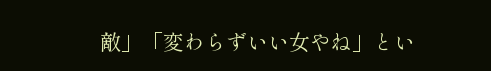敵」「変わらずいい女やね」とい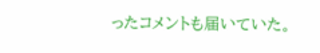ったコメントも届いていた。